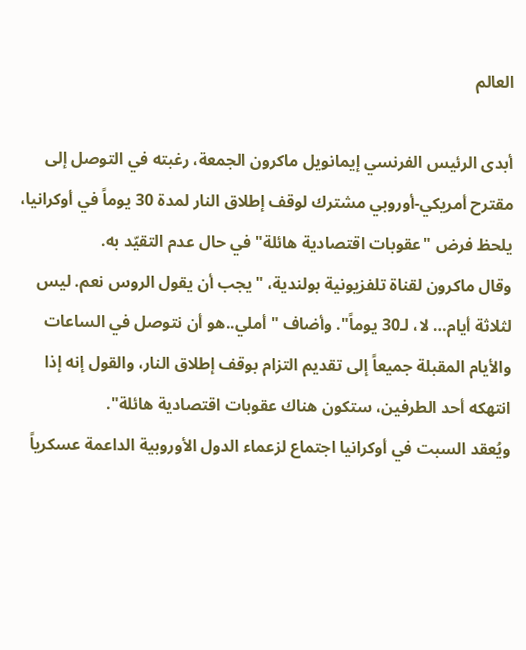العالم

أبدى الرئيس الفرنسي إيمانويل ماكرون الجمعة، رغبته في التوصل إلى مقترح أمريكي-أوروبي مشترك لوقف إطلاق النار لمدة 30 يوماً في أوكرانيا، يلحظ فرض "عقوبات اقتصادية هائلة" في حال عدم التقيّد به.
وقال ماكرون لقناة تلفزيونية بولندية، "يجب أن يقول الروس نعم. ليس لثلاثة أيام… لا، لـ30 يوماً". وأضاف "أملي..هو أن نتوصل في الساعات والأيام المقبلة جميعاً إلى تقديم التزام بوقف إطلاق النار، والقول إنه إذا انتهكه أحد الطرفين، ستكون هناك عقوبات اقتصادية هائلة".
ويُعقد السبت في أوكرانيا اجتماع لزعماء الدول الأوروبية الداعمة عسكرياً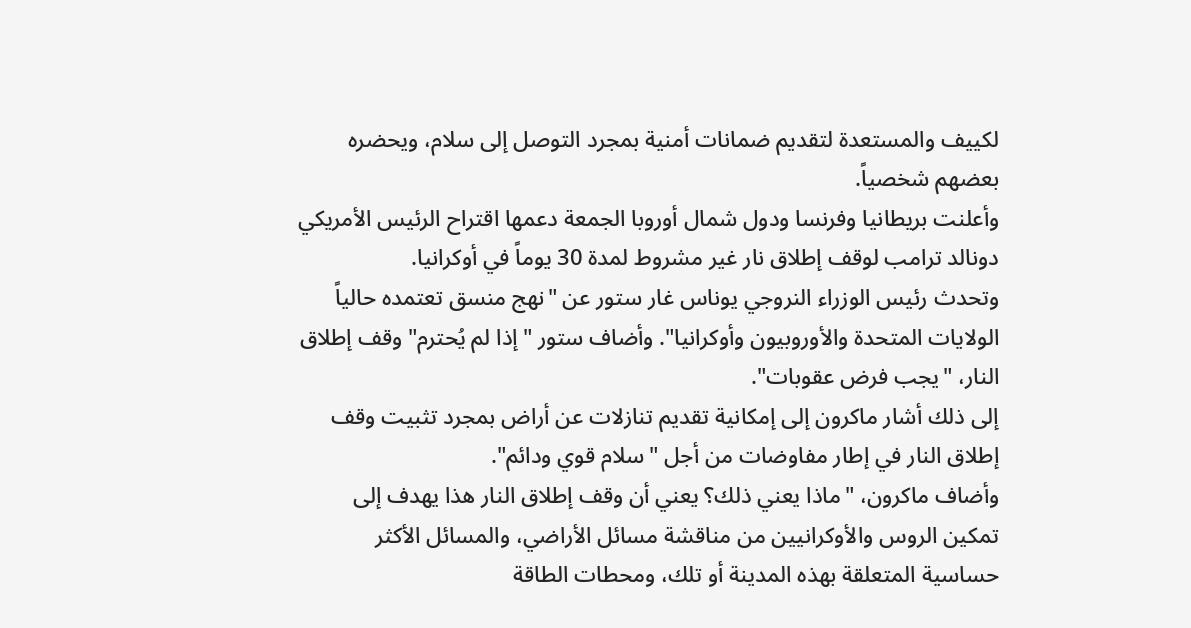لكييف والمستعدة لتقديم ضمانات أمنية بمجرد التوصل إلى سلام، ويحضره بعضهم شخصياً.
وأعلنت بريطانيا وفرنسا ودول شمال أوروبا الجمعة دعمها اقتراح الرئيس الأمريكي دونالد ترامب لوقف إطلاق نار غير مشروط لمدة 30 يوماً في أوكرانيا.
وتحدث رئيس الوزراء النروجي يوناس غار ستور عن "نهج منسق تعتمده حالياً الولايات المتحدة والأوروبيون وأوكرانيا". وأضاف ستور "إذا لم يُحترم" وقف إطلاق النار، "يجب فرض عقوبات".
إلى ذلك أشار ماكرون إلى إمكانية تقديم تنازلات عن أراض بمجرد تثبيت وقف إطلاق النار في إطار مفاوضات من أجل "سلام قوي ودائم".
وأضاف ماكرون، "ماذا يعني ذلك؟ يعني أن وقف إطلاق النار هذا يهدف إلى تمكين الروس والأوكرانيين من مناقشة مسائل الأراضي، والمسائل الأكثر حساسية المتعلقة بهذه المدينة أو تلك، ومحطات الطاقة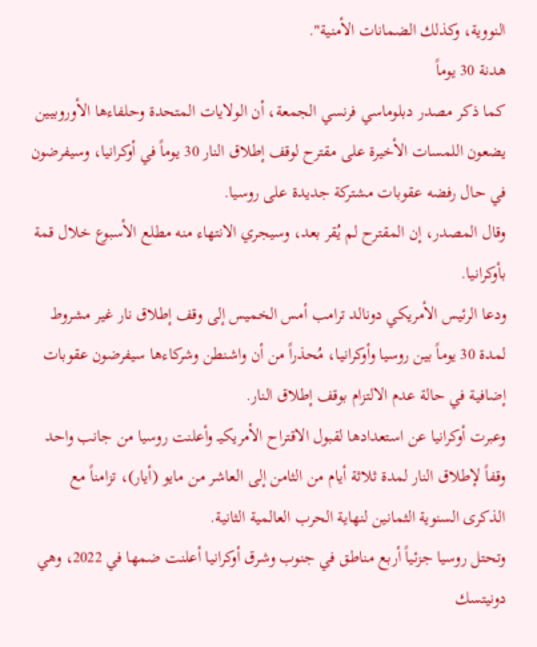النووية، وكذلك الضمانات الأمنية".
هدنة 30 يوماً
كما ذكر مصدر دبلوماسي فرنسي الجمعة، أن الولايات المتحدة وحلفاءها الأوروبيين يضعون اللمسات الأخيرة على مقترح لوقف إطلاق النار 30 يوماً في أوكرانيا، وسيفرضون في حال رفضه عقوبات مشتركة جديدة على روسيا.
وقال المصدر، إن المقترح لم يُقر بعد، وسيجري الانتهاء منه مطلع الأسبوع خلال قمة بأوكرانيا.
ودعا الرئيس الأمريكي دونالد ترامب أمس الخميس إلى وقف إطلاق نار غير مشروط لمدة 30 يوماً بين روسيا وأوكرانيا، مُحذراً من أن واشنطن وشركاءها سيفرضون عقوبات إضافية في حالة عدم الالتزام بوقف إطلاق النار.
وعبرت أوكرانيا عن استعدادها لقبول الاقتراح الأمريكيـ وأعلنت روسيا من جانب واحد وقفاً لإطلاق النار لمدة ثلاثة أيام من الثامن إلى العاشر من مايو (أيار)، تزامناً مع الذكرى السنوية الثمانين لنهاية الحرب العالمية الثانية.
وتحتل روسيا جزئياً أربع مناطق في جنوب وشرق أوكرانيا أعلنت ضمها في 2022، وهي دونيتسك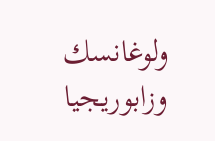ولوغانسك وزابوريجيا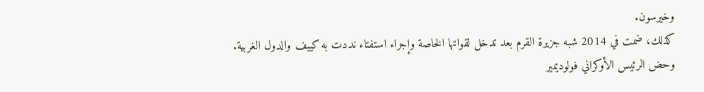وخيرسون.
كذلك، ضمت في 2014 شبه جزيرة القرم بعد تدخل لقواتها الخاصة وإجراء استفتاء نددت به كييف والدول الغربية.
وحض الرئيس الأوكراني فولوديمير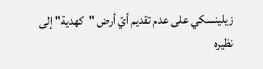زيلينسكي على عدم تقديم أيّ أرض "كهدية" إلى نظيره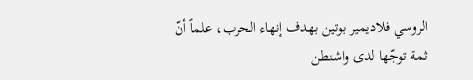الروسي فلاديمير بوتين بهدف إنهاء الحرب، علماً أنّ ثمة توجّها لدى واشنطن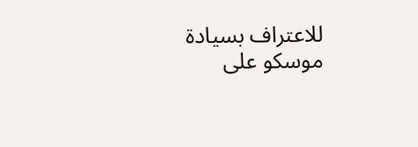للاعتراف بسيادة موسكو على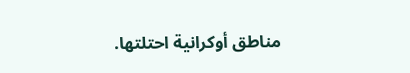مناطق أوكرانية احتلتها.